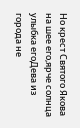Но крест Святого Якова на шее его,ярче солнца улыбка егоДева из города не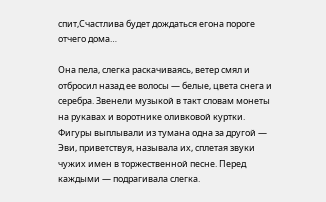спит,Счастлива будет дождаться егона пороге отчего дома…

Она пела, слегка раскачиваясь, ветер смял и отбросил назад ее волосы — белые, цвета снега и серебра. Звенели музыкой в такт словам монеты на рукавах и воротнике оливковой куртки. Фигуры выплывали из тумана одна за другой — Эви, приветствуя, называла их, сплетая звуки чужих имен в торжественной песне. Перед каждыми — подрагивала слегка.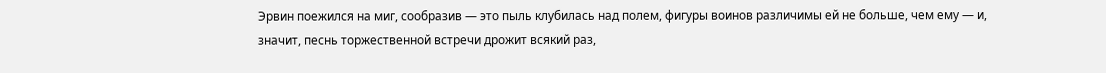Эрвин поежился на миг, сообразив — это пыль клубилась над полем, фигуры воинов различимы ей не больше, чем ему — и, значит, песнь торжественной встречи дрожит всякий раз,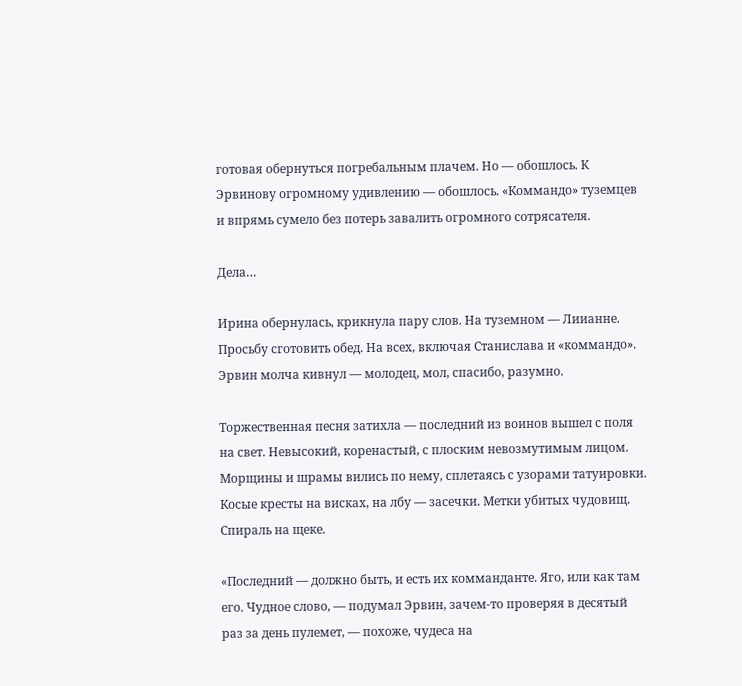готовая обернуться погребальным плачем. Но — обошлось. К Эрвинову огромному удивлению — обошлось. «Коммандо» туземцев и впрямь сумело без потерь завалить огромного сотрясателя.

Дела…

Ирина обернулась, крикнула пару слов. На туземном — Лиианне. Просьбу сготовить обед. На всех, включая Станислава и «коммандо». Эрвин молча кивнул — молодец, мол, спасибо, разумно.

Торжественная песня затихла — последний из воинов вышел с поля на свет. Невысокий, коренастый, с плоским невозмутимым лицом. Морщины и шрамы вились по нему, сплетаясь с узорами татуировки. Косые кресты на висках, на лбу — засечки. Метки убитых чудовищ. Спираль на щеке.

«Последний — должно быть, и есть их комманданте. Яго, или как там его. Чудное слово, — подумал Эрвин, зачем-то проверяя в десятый раз за день пулемет, — похоже, чудеса на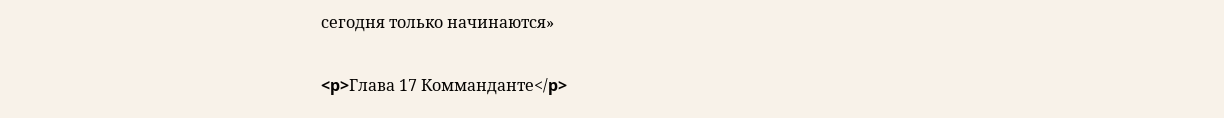сегодня только начинаются»

<p>Глава 17 Комманданте</p>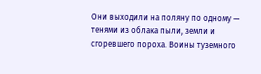Они выходили на поляну по одному — тенями из облака пыли, земли и сгоревшего пороха. Воины туземного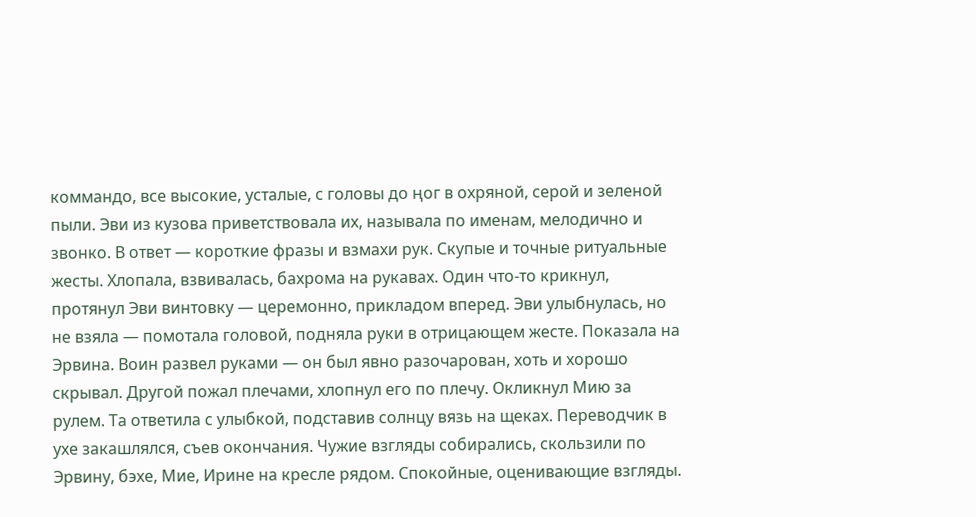коммандо, все высокие, усталые, с головы до ңог в охряной, серой и зеленой пыли. Эви из кузова приветствовала их, называла по именам, мелодично и звонко. В ответ — короткие фразы и взмахи рук. Скупые и точные ритуальные жесты. Хлопала, взвивалась, бахрома на рукавах. Один что-то крикнул, протянул Эви винтовку — церемонно, прикладом вперед. Эви улыбнулась, но не взяла — помотала головой, подняла руки в отрицающем жесте. Показала на Эрвина. Воин развел руками — он был явно разочарован, хоть и хорошо скрывал. Другой пожал плечами, хлопнул его по плечу. Окликнул Мию за рулем. Та ответила с улыбкой, подставив солнцу вязь на щеках. Переводчик в ухе закашлялся, съев окончания. Чужие взгляды собирались, скользили по Эрвину, бэхе, Мие, Ирине на кресле рядом. Спокойные, оценивающие взгляды.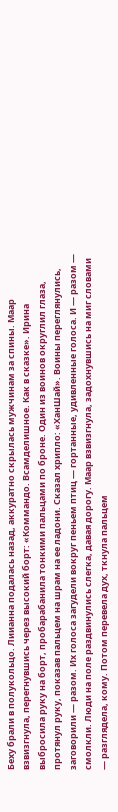Беху брали в полукольцо. Лиианна подалась назад, аккуратно скрылась мужчинам за спины. Маар взвизгнула, перегнувшись через высокий борт: «Коммандо. Всамделишное. Как в сказке». Ирина выбросила руку на борт, пробарабанила тонкими пальцами по броне. Один из воинов округлил глаза, протянул руку, показав пальцем на шрам на ее ладони. Сказал хрипло: «ХанШай». Воины переглянулись, заговорили — разом. Их голоса загудели вокруг пеньем птиц — гортанные, удивленные голоса. И — разом — смолкли. Люди на поле раздвинулись слегка, давая дорогу. Маар взвизгнула, задохнувшись на миг словами — разглядела, кому. Потом перевела дух, ткнула пальцем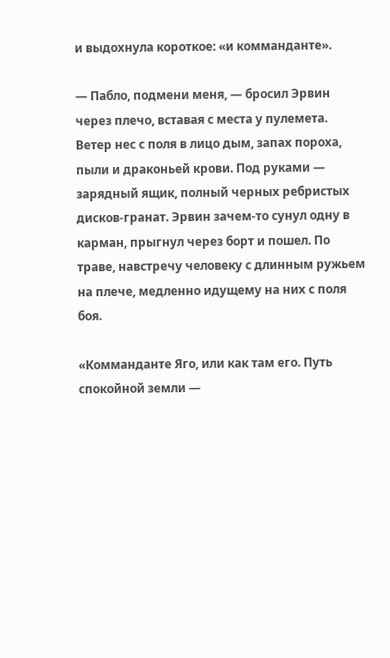и выдохнула короткое: «и комманданте».

— Пабло, подмени меня, — бросил Эрвин через плечо, вставая с места у пулемета. Ветер нес с поля в лицо дым, запах пороха, пыли и драконьей крови. Под руками — зарядный ящик, полный черных ребристых дисков-гранат. Эрвин зачем-то сунул одну в карман, прыгнул через борт и пошел. По траве, навстречу человеку с длинным ружьем на плече, медленно идущему на них с поля боя.

«Комманданте Яго, или как там его. Путь спокойной земли —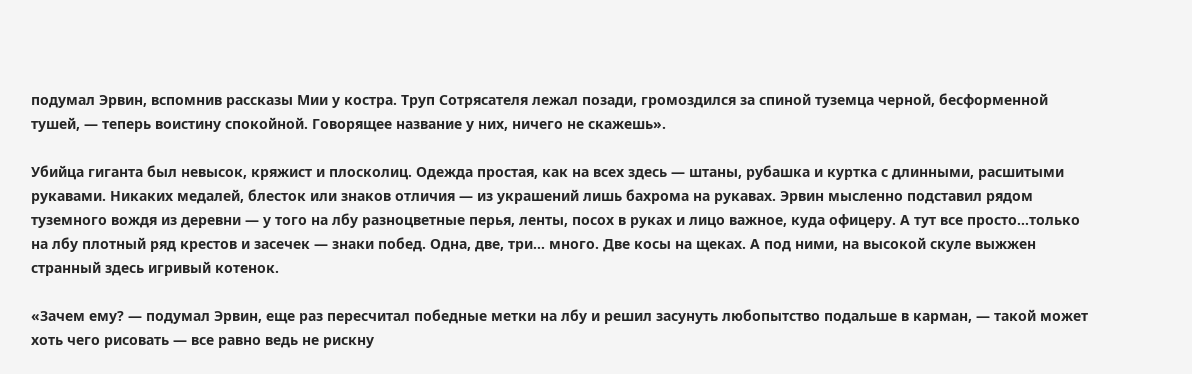подумал Эрвин, вспомнив рассказы Мии у костра. Труп Сотрясателя лежал позади, громоздился за спиной туземца черной, бесформенной тушей, — теперь воистину спокойной. Говорящее название у них, ничего не скажешь».

Убийца гиганта был невысок, кряжист и плосколиц. Одежда простая, как на всех здесь — штаны, рубашка и куртка с длинными, расшитыми рукавами. Никаких медалей, блесток или знаков отличия — из украшений лишь бахрома на рукавах. Эрвин мысленно подставил рядом туземного вождя из деревни — у того на лбу разноцветные перья, ленты, посох в руках и лицо важное, куда офицеру. А тут все просто…только на лбу плотный ряд крестов и засечек — знаки побед. Одна, две, три… много. Две косы на щеках. А под ними, на высокой скуле выжжен странный здесь игривый котенок.

«Зачем ему? — подумал Эрвин, еще раз пересчитал победные метки на лбу и решил засунуть любопытство подальше в карман, — такой может хоть чего рисовать — все равно ведь не рискну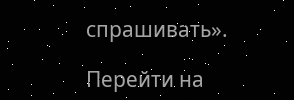спрашивать».

Перейти на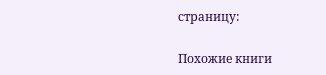страницу:

Похожие книги